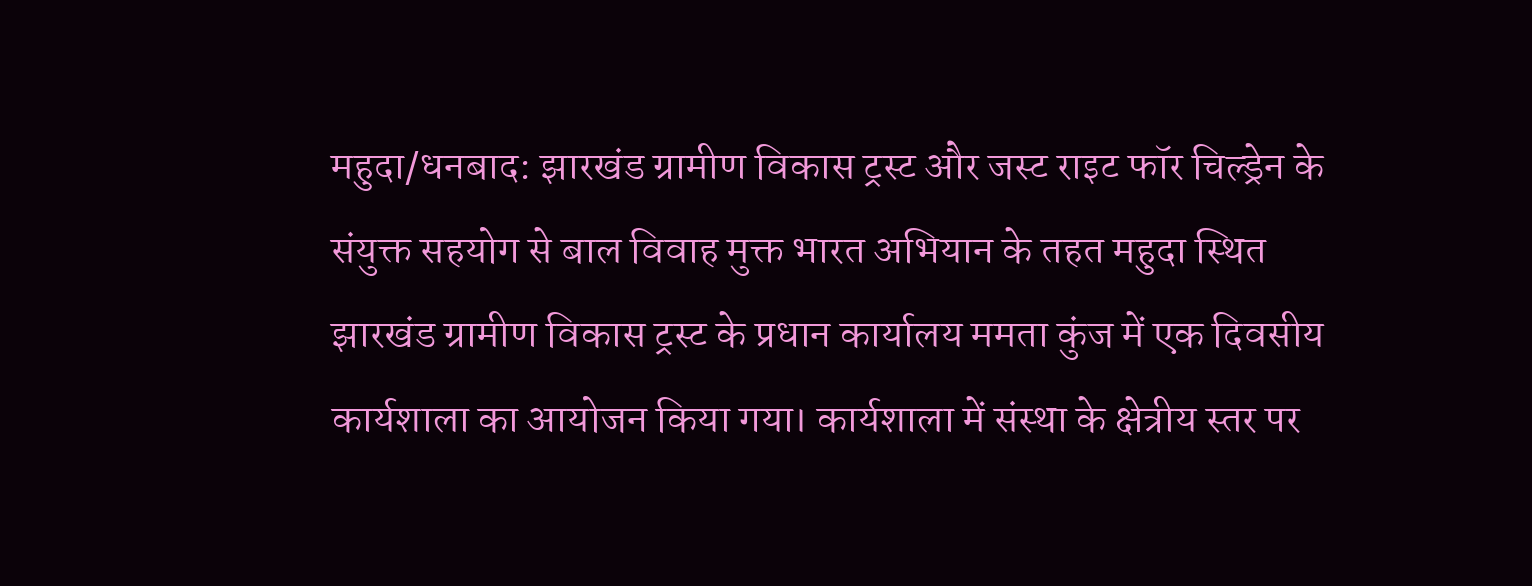महुदा/धनबाद: झारखंड ग्रामीण विकास ट्रस्ट और जस्ट राइट फॉर चिल्ड्रेन के संयुक्त सहयोग से बाल विवाह मुक्त भारत अभियान के तहत महुदा स्थित झारखंड ग्रामीण विकास ट्रस्ट के प्रधान कार्यालय ममता कुंज में एक दिवसीय कार्यशाला का आयोजन किया गया। कार्यशाला में संस्था के क्षेत्रीय स्तर पर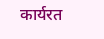कार्यरत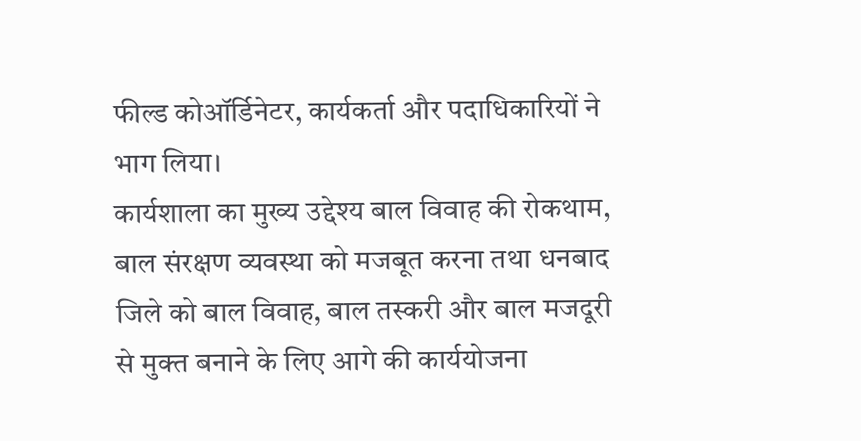फील्ड कोऑर्डिनेटर, कार्यकर्ता और पदाधिकारियों ने भाग लिया।
कार्यशाला का मुख्य उद्देश्य बाल विवाह की रोकथाम, बाल संरक्षण व्यवस्था को मजबूत करना तथा धनबाद जिले को बाल विवाह, बाल तस्करी और बाल मजदूरी से मुक्त बनाने के लिए आगे की कार्ययोजना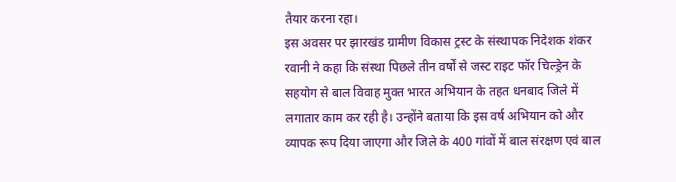तैयार करना रहा।
इस अवसर पर झारखंड ग्रामीण विकास ट्रस्ट के संस्थापक निदेशक शंकर रवानी ने कहा कि संस्था पिछले तीन वर्षों से जस्ट राइट फॉर चिल्ड्रेन के सहयोग से बाल विवाह मुक्त भारत अभियान के तहत धनबाद जिले में लगातार काम कर रही है। उन्होंने बताया कि इस वर्ष अभियान को और व्यापक रूप दिया जाएगा और जिले के 400 गांवों में बाल संरक्षण एवं बाल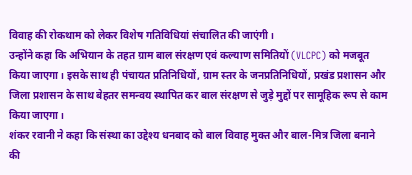विवाह की रोकथाम को लेकर विशेष गतिविधियां संचालित की जाएंगी।
उन्होंने कहा कि अभियान के तहत ग्राम बाल संरक्षण एवं कल्याण समितियों (VLCPC) को मजबूत किया जाएगा। इसके साथ ही पंचायत प्रतिनिधियों, ग्राम स्तर के जनप्रतिनिधियों, प्रखंड प्रशासन और जिला प्रशासन के साथ बेहतर समन्वय स्थापित कर बाल संरक्षण से जुड़े मुद्दों पर सामूहिक रूप से काम किया जाएगा।
शंकर रवानी ने कहा कि संस्था का उद्देश्य धनबाद को बाल विवाह मुक्त और बाल-मित्र जिला बनाने की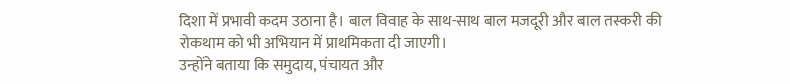दिशा में प्रभावी कदम उठाना है। बाल विवाह के साथ-साथ बाल मजदूरी और बाल तस्करी की रोकथाम को भी अभियान में प्राथमिकता दी जाएगी।
उन्होंने बताया कि समुदाय, पंचायत और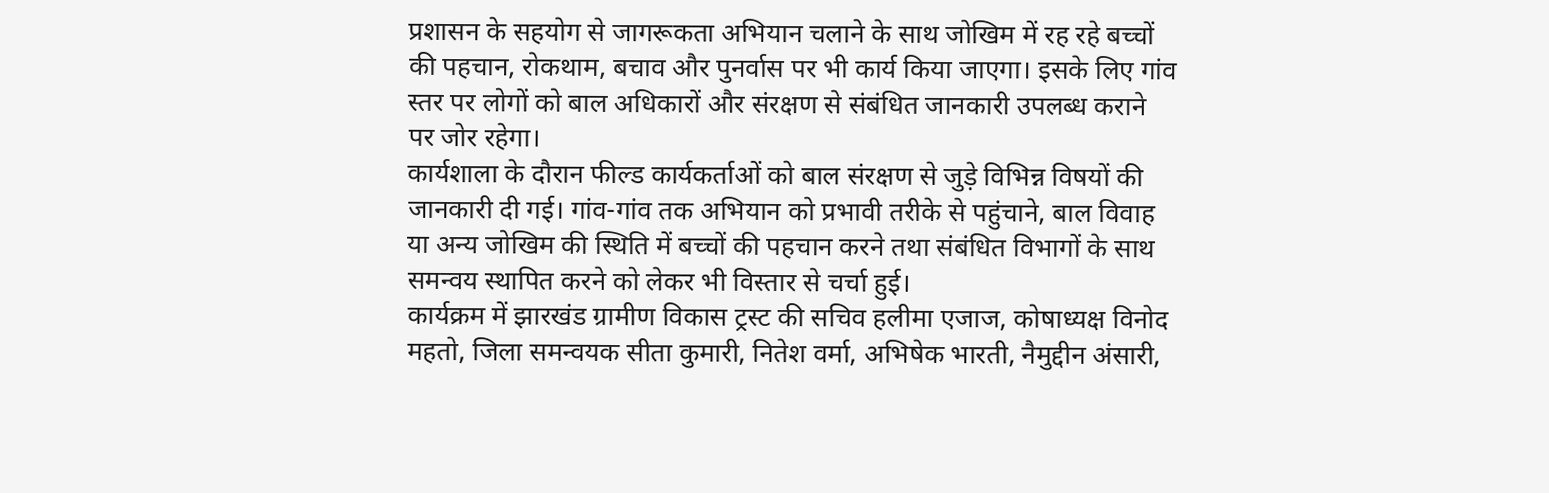प्रशासन के सहयोग से जागरूकता अभियान चलाने के साथ जोखिम में रह रहे बच्चों की पहचान, रोकथाम, बचाव और पुनर्वास पर भी कार्य किया जाएगा। इसके लिए गांव स्तर पर लोगों को बाल अधिकारों और संरक्षण से संबंधित जानकारी उपलब्ध कराने पर जोर रहेगा।
कार्यशाला के दौरान फील्ड कार्यकर्ताओं को बाल संरक्षण से जुड़े विभिन्न विषयों की जानकारी दी गई। गांव-गांव तक अभियान को प्रभावी तरीके से पहुंचाने, बाल विवाह या अन्य जोखिम की स्थिति में बच्चों की पहचान करने तथा संबंधित विभागों के साथ समन्वय स्थापित करने को लेकर भी विस्तार से चर्चा हुई।
कार्यक्रम में झारखंड ग्रामीण विकास ट्रस्ट की सचिव हलीमा एजाज, कोषाध्यक्ष विनोद महतो, जिला समन्वयक सीता कुमारी, नितेश वर्मा, अभिषेक भारती, नैमुद्दीन अंसारी,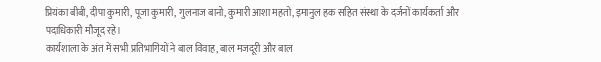प्रियंका बीबी, दीपा कुमारी, पूजा कुमारी, गुलनाज बानो, कुमारी आशा महतो, इमानुल हक सहित संस्था के दर्जनों कार्यकर्ता और पदाधिकारी मौजूद रहे।
कार्यशाला के अंत में सभी प्रतिभागियों ने बाल विवाह, बाल मजदूरी और बाल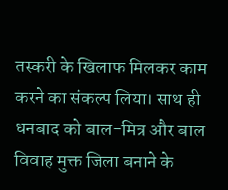तस्करी के खिलाफ मिलकर काम करने का संकल्प लिया। साथ ही धनबाद को बाल-मित्र और बाल विवाह मुक्त जिला बनाने के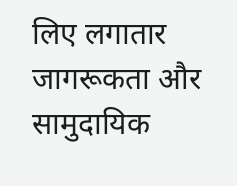लिए लगातार जागरूकता और सामुदायिक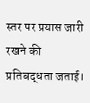स्तर पर प्रयास जारी रखने की प्रतिबद्धता जताई।